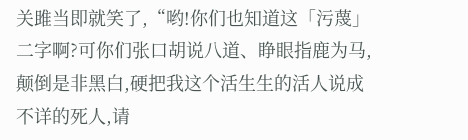关雎当即就笑了,“哟!你们也知道这「污蔑」二字啊?可你们张口胡说八道、睁眼指鹿为马,颠倒是非黑白,硬把我这个活生生的活人说成不详的死人,请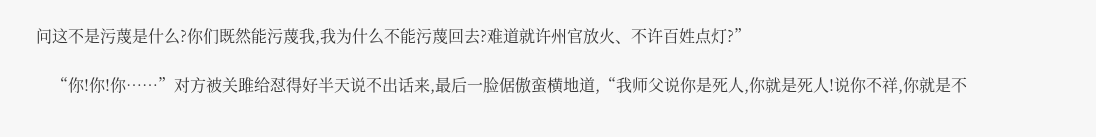问这不是污蔑是什么?你们既然能污蔑我,我为什么不能污蔑回去?难道就许州官放火、不许百姓点灯?”

    “你!你!你……”对方被关雎给怼得好半天说不出话来,最后一脸倨傲蛮横地道,“我师父说你是死人,你就是死人!说你不祥,你就是不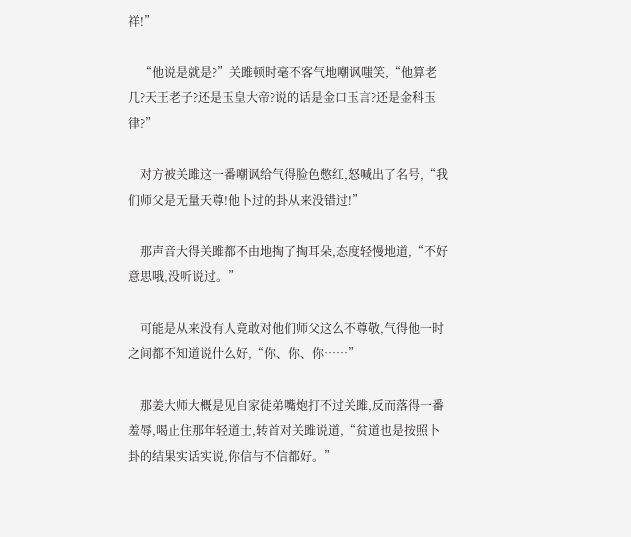祥!”

    “他说是就是?”关雎顿时毫不客气地嘲讽嗤笑,“他算老几?天王老子?还是玉皇大帝?说的话是金口玉言?还是金科玉律?”

    对方被关雎这一番嘲讽给气得脸色憋红,怒喊出了名号,“我们师父是无量天尊!他卜过的卦从来没错过!”

    那声音大得关雎都不由地掏了掏耳朵,态度轻慢地道,“不好意思哦,没听说过。”

    可能是从来没有人竟敢对他们师父这么不尊敬,气得他一时之间都不知道说什么好,“你、你、你……”

    那姜大师大概是见自家徒弟嘴炮打不过关雎,反而落得一番羞辱,喝止住那年轻道士,转首对关雎说道,“贫道也是按照卜卦的结果实话实说,你信与不信都好。”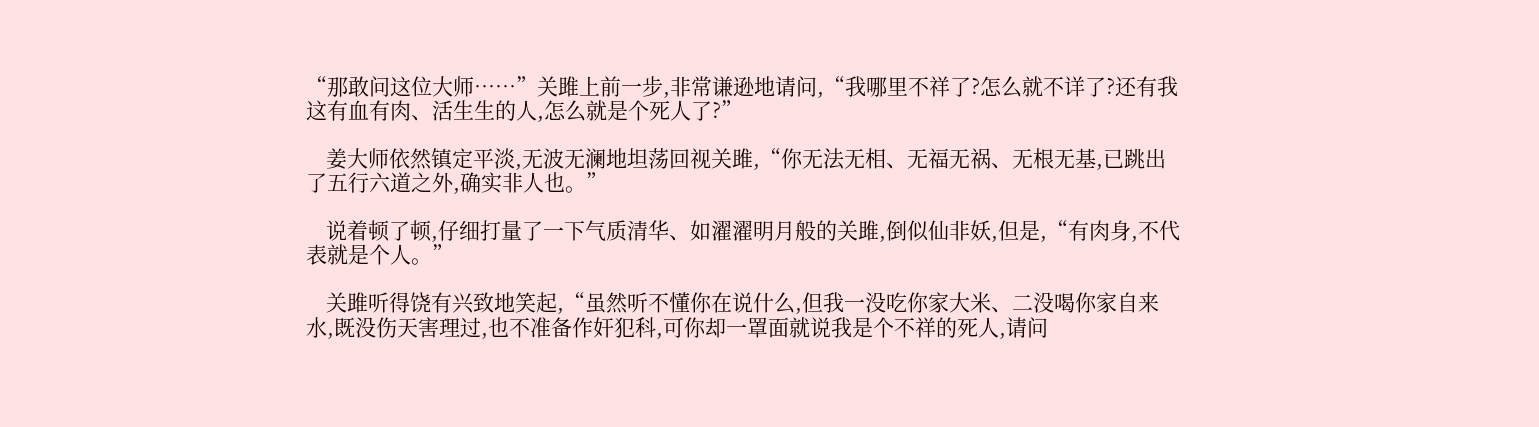“那敢问这位大师……”关雎上前一步,非常谦逊地请问,“我哪里不祥了?怎么就不详了?还有我这有血有肉、活生生的人,怎么就是个死人了?”

    姜大师依然镇定平淡,无波无澜地坦荡回视关雎,“你无法无相、无福无祸、无根无基,已跳出了五行六道之外,确实非人也。”

    说着顿了顿,仔细打量了一下气质清华、如濯濯明月般的关雎,倒似仙非妖,但是,“有肉身,不代表就是个人。”

    关雎听得饶有兴致地笑起,“虽然听不懂你在说什么,但我一没吃你家大米、二没喝你家自来水,既没伤天害理过,也不准备作奸犯科,可你却一罩面就说我是个不祥的死人,请问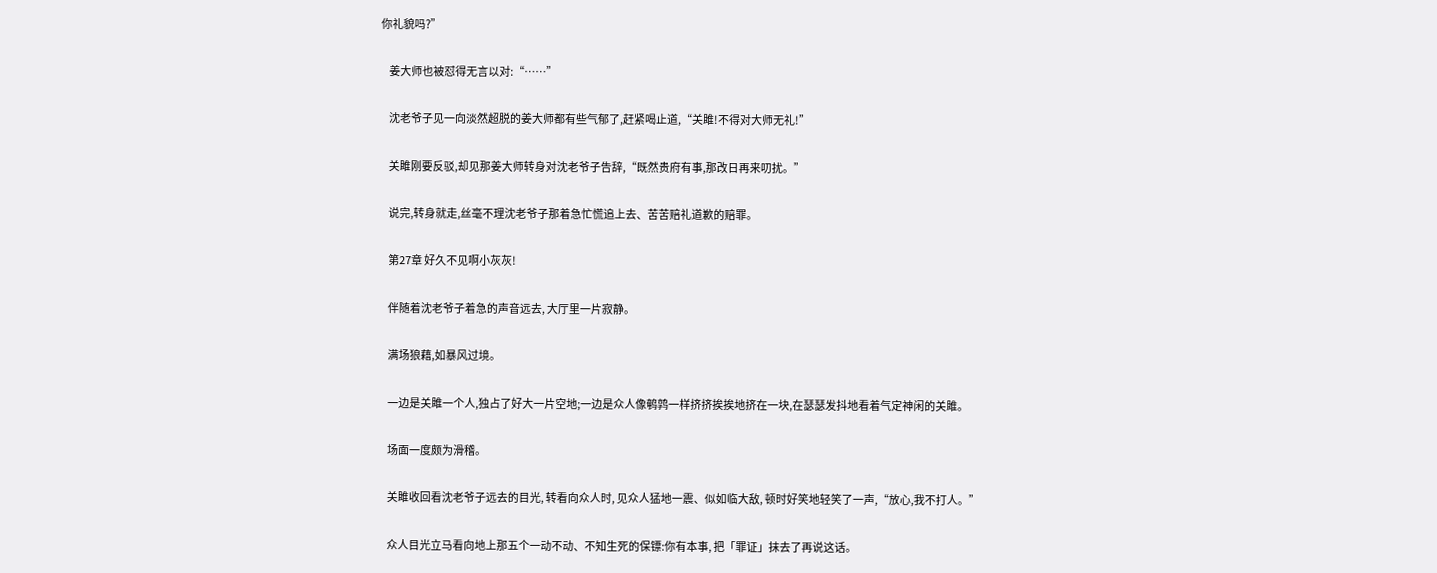你礼貌吗?”

    姜大师也被怼得无言以对:“……”

    沈老爷子见一向淡然超脱的姜大师都有些气郁了,赶紧喝止道,“关雎!不得对大师无礼!”

    关雎刚要反驳,却见那姜大师转身对沈老爷子告辞,“既然贵府有事,那改日再来叨扰。”

    说完,转身就走,丝毫不理沈老爷子那着急忙慌追上去、苦苦赔礼道歉的赔罪。

    第27章 好久不见啊小灰灰!

    伴随着沈老爷子着急的声音远去, 大厅里一片寂静。

    满场狼藉,如暴风过境。

    一边是关雎一个人,独占了好大一片空地;一边是众人像鹌鹑一样挤挤挨挨地挤在一块,在瑟瑟发抖地看着气定神闲的关雎。

    场面一度颇为滑稽。

    关雎收回看沈老爷子远去的目光, 转看向众人时, 见众人猛地一震、似如临大敌, 顿时好笑地轻笑了一声,“放心,我不打人。”

    众人目光立马看向地上那五个一动不动、不知生死的保镖:你有本事, 把「罪证」抹去了再说这话。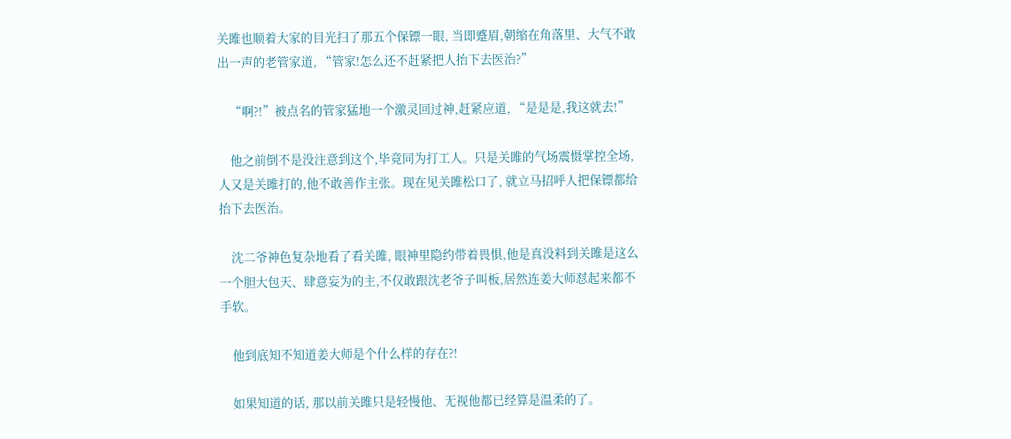关雎也顺着大家的目光扫了那五个保镖一眼, 当即蹙眉,朝缩在角落里、大气不敢出一声的老管家道, “管家!怎么还不赶紧把人抬下去医治?”

    “啊?!”被点名的管家猛地一个激灵回过神,赶紧应道, “是是是,我这就去!”

    他之前倒不是没注意到这个,毕竟同为打工人。只是关雎的气场震慑掌控全场, 人又是关雎打的,他不敢善作主张。现在见关雎松口了, 就立马招呼人把保镖都给抬下去医治。

    沈二爷神色复杂地看了看关雎, 眼神里隐约带着畏惧,他是真没料到关雎是这么一个胆大包天、肆意妄为的主,不仅敢跟沈老爷子叫板,居然连姜大师怼起来都不手软。

    他到底知不知道姜大师是个什么样的存在?!

    如果知道的话, 那以前关雎只是轻慢他、无视他都已经算是温柔的了。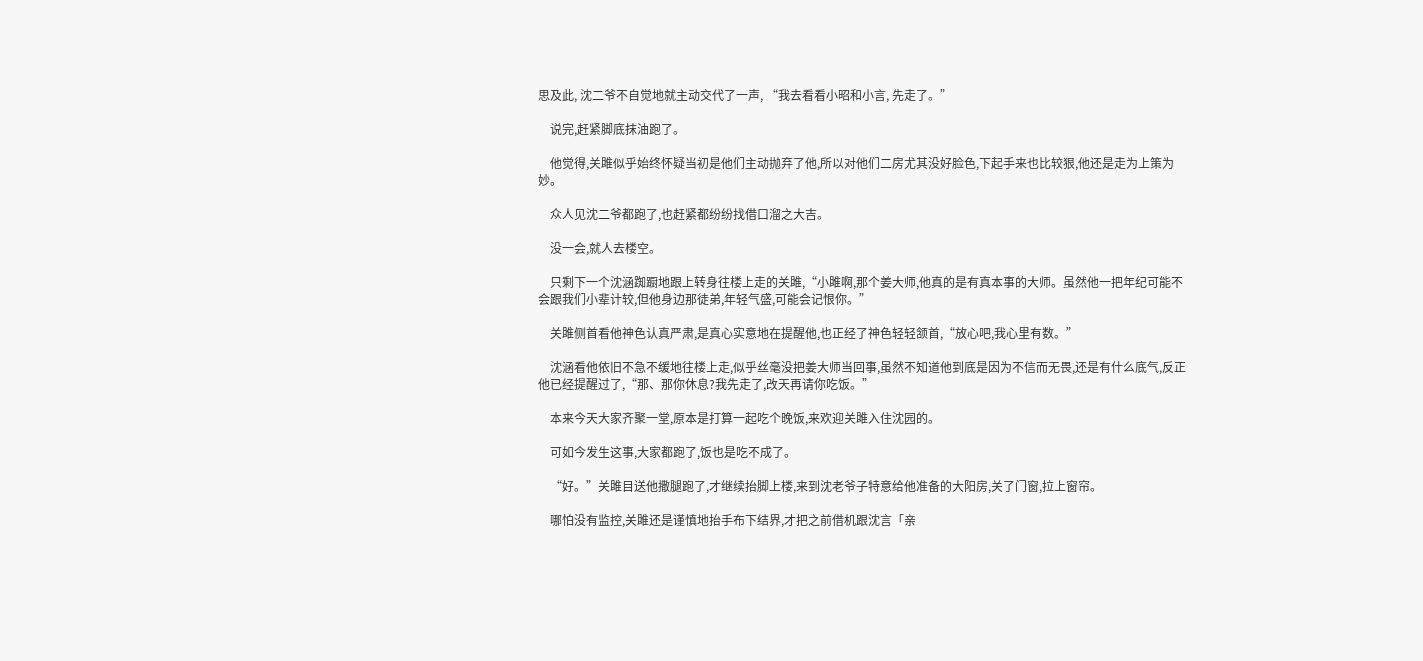思及此, 沈二爷不自觉地就主动交代了一声, “我去看看小昭和小言, 先走了。”

    说完,赶紧脚底抹油跑了。

    他觉得,关雎似乎始终怀疑当初是他们主动抛弃了他,所以对他们二房尤其没好脸色,下起手来也比较狠,他还是走为上策为妙。

    众人见沈二爷都跑了,也赶紧都纷纷找借口溜之大吉。

    没一会,就人去楼空。

    只剩下一个沈涵踟蹰地跟上转身往楼上走的关雎,“小雎啊,那个姜大师,他真的是有真本事的大师。虽然他一把年纪可能不会跟我们小辈计较,但他身边那徒弟,年轻气盛,可能会记恨你。”

    关雎侧首看他神色认真严肃,是真心实意地在提醒他,也正经了神色轻轻颔首,“放心吧,我心里有数。”

    沈涵看他依旧不急不缓地往楼上走,似乎丝毫没把姜大师当回事,虽然不知道他到底是因为不信而无畏,还是有什么底气,反正他已经提醒过了,“那、那你休息?我先走了,改天再请你吃饭。”

    本来今天大家齐聚一堂,原本是打算一起吃个晚饭,来欢迎关雎入住沈园的。

    可如今发生这事,大家都跑了,饭也是吃不成了。

    “好。”关雎目送他撒腿跑了,才继续抬脚上楼,来到沈老爷子特意给他准备的大阳房,关了门窗,拉上窗帘。

    哪怕没有监控,关雎还是谨慎地抬手布下结界,才把之前借机跟沈言「亲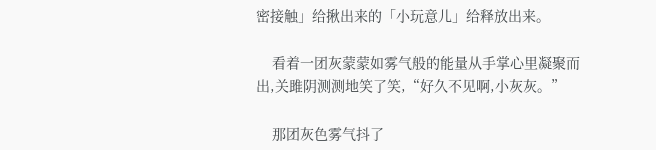密接触」给揪出来的「小玩意儿」给释放出来。

    看着一团灰蒙蒙如雾气般的能量从手掌心里凝聚而出,关雎阴测测地笑了笑,“好久不见啊,小灰灰。”

    那团灰色雾气抖了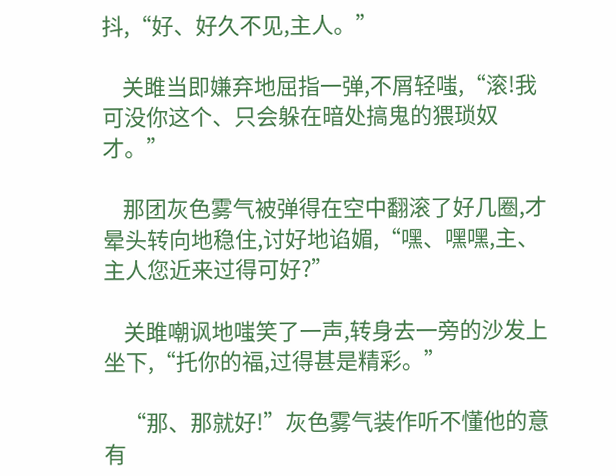抖,“好、好久不见,主人。”

    关雎当即嫌弃地屈指一弹,不屑轻嗤,“滚!我可没你这个、只会躲在暗处搞鬼的猥琐奴才。”

    那团灰色雾气被弹得在空中翻滚了好几圈,才晕头转向地稳住,讨好地谄媚,“嘿、嘿嘿,主、主人您近来过得可好?”

    关雎嘲讽地嗤笑了一声,转身去一旁的沙发上坐下,“托你的福,过得甚是精彩。”

    “那、那就好!”灰色雾气装作听不懂他的意有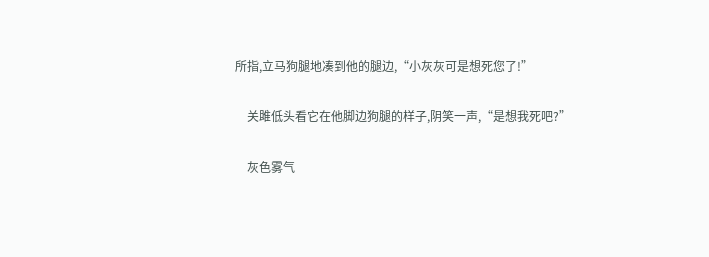所指,立马狗腿地凑到他的腿边,“小灰灰可是想死您了!”

    关雎低头看它在他脚边狗腿的样子,阴笑一声,“是想我死吧?”

    灰色雾气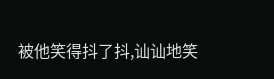被他笑得抖了抖,讪讪地笑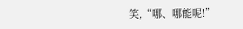笑,“哪、哪能呢!”